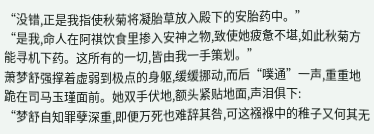“没错,正是我指使秋菊将凝胎草放入殿下的安胎药中。”
“是我,命人在阿祺饮食里掺入安神之物,致使她疲惫不堪,如此秋菊方能寻机下药。这所有的一切,皆由我一手策划。”
萧梦舒强撑着虚弱到极点的身躯,缓缓挪动,而后“噗通”一声,重重地跪在司马玉瑾面前。她双手伏地,额头紧贴地面,声泪俱下:
“梦舒自知罪孽深重,即便万死也难辞其咎,可这襁褓中的稚子又何其无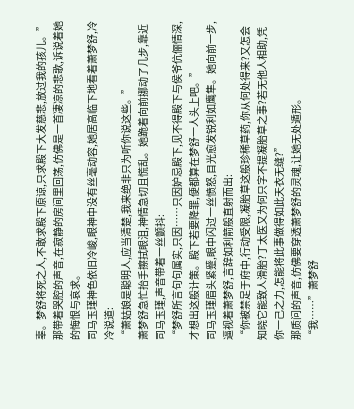辜。梦舒将死之人,不敢求殿下原谅,只求殿下大发慈悲,放过我的孩儿。”
那带着哭腔的声音,在寂静的房间里回荡,仿佛是一首凄凉的悲歌,诉说着她的悔恨与哀求。
司马玉瑾神色依旧冷峻,眼神中没有丝毫动容,她居高临下地看着萧梦舒,冷冷说道:
“萧姑娘是聪明人,应当清楚,我来绝非只为听你说这些。”
萧梦舒急忙抬手擦拭眼泪,神情急切且慌乱。她跪着向前挪动了几步,靠近司马玉瑾,声音带着一丝颤抖:
“梦舒所言句句属实,只因……只因妒忌殿下,见不得殿下与侯爷伉俪情深,才想出这般计策。殿下若要降罪,便都算在梦舒一人头上吧。”
司马玉瑾眉头紧蹙,眼中闪过一丝愤怒,目光愈发锐利如鹰隼。她向前一步,逼视着萧梦舒,言辞如利箭般直射而出:
“你被禁足于府中,行动受限,凝胎草这般珍稀草药,你从何处得来?又怎会知晓它能致人滑胎?丁太医又为何只字不提凝胎草之事?若无他人相助,凭你一己之力,怎能将此事做得如此天衣无缝?”
那质问的声音,仿佛要穿透萧梦舒的灵魂,让她无处遁形。
“我……”萧梦舒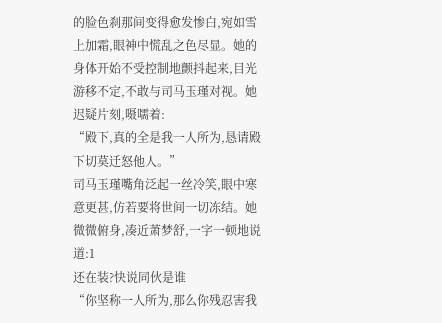的脸色刹那间变得愈发惨白,宛如雪上加霜,眼神中慌乱之色尽显。她的身体开始不受控制地颤抖起来,目光游移不定,不敢与司马玉瑾对视。她迟疑片刻,嗫嚅着:
“殿下,真的全是我一人所为,恳请殿下切莫迁怒他人。”
司马玉瑾嘴角泛起一丝冷笑,眼中寒意更甚,仿若要将世间一切冻结。她微微俯身,凑近萧梦舒,一字一顿地说道:1
还在装?快说同伙是谁
“你坚称一人所为,那么你残忍害我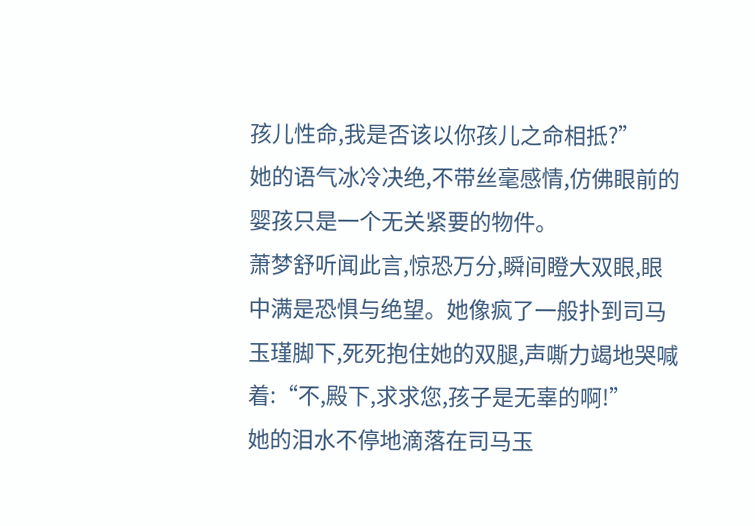孩儿性命,我是否该以你孩儿之命相抵?”
她的语气冰冷决绝,不带丝毫感情,仿佛眼前的婴孩只是一个无关紧要的物件。
萧梦舒听闻此言,惊恐万分,瞬间瞪大双眼,眼中满是恐惧与绝望。她像疯了一般扑到司马玉瑾脚下,死死抱住她的双腿,声嘶力竭地哭喊着:“不,殿下,求求您,孩子是无辜的啊!”
她的泪水不停地滴落在司马玉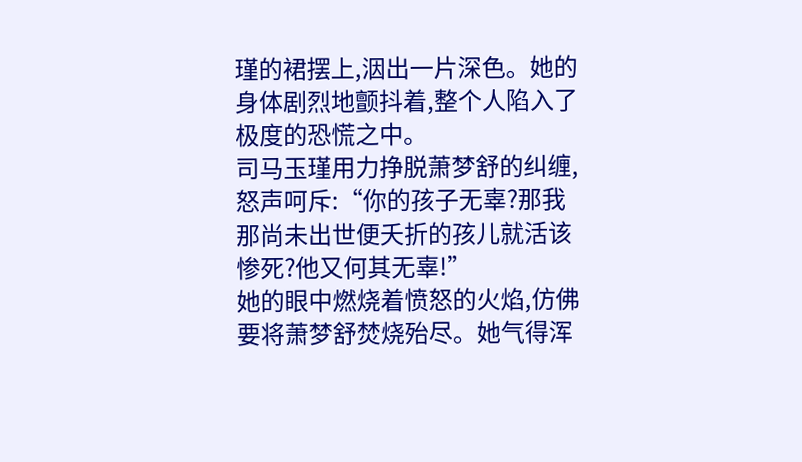瑾的裙摆上,洇出一片深色。她的身体剧烈地颤抖着,整个人陷入了极度的恐慌之中。
司马玉瑾用力挣脱萧梦舒的纠缠,怒声呵斥:“你的孩子无辜?那我那尚未出世便夭折的孩儿就活该惨死?他又何其无辜!”
她的眼中燃烧着愤怒的火焰,仿佛要将萧梦舒焚烧殆尽。她气得浑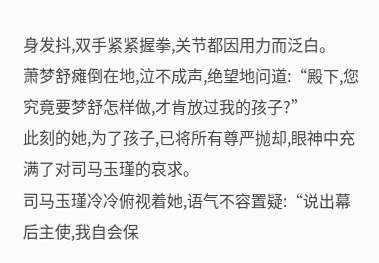身发抖,双手紧紧握拳,关节都因用力而泛白。
萧梦舒瘫倒在地,泣不成声,绝望地问道:“殿下,您究竟要梦舒怎样做,才肯放过我的孩子?”
此刻的她,为了孩子,已将所有尊严抛却,眼神中充满了对司马玉瑾的哀求。
司马玉瑾冷冷俯视着她,语气不容置疑:“说出幕后主使,我自会保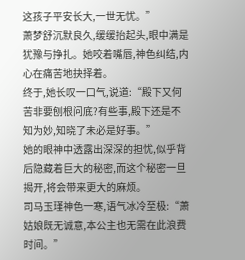这孩子平安长大,一世无忧。”
萧梦舒沉默良久,缓缓抬起头,眼中满是犹豫与挣扎。她咬着嘴唇,神色纠结,内心在痛苦地抉择着。
终于,她长叹一口气,说道:“殿下又何苦非要刨根问底?有些事,殿下还是不知为妙,知晓了未必是好事。”
她的眼神中透露出深深的担忧,似乎背后隐藏着巨大的秘密,而这个秘密一旦揭开,将会带来更大的麻烦。
司马玉瑾神色一寒,语气冰冷至极:“萧姑娘既无诚意,本公主也无需在此浪费时间。”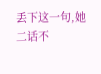丢下这一句,她二话不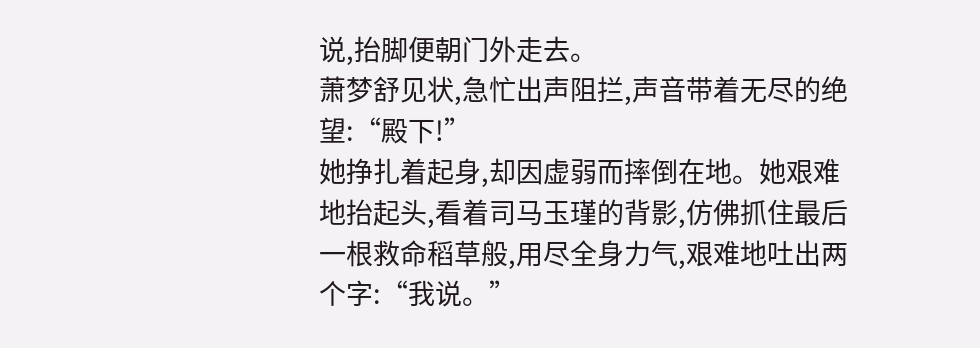说,抬脚便朝门外走去。
萧梦舒见状,急忙出声阻拦,声音带着无尽的绝望:“殿下!”
她挣扎着起身,却因虚弱而摔倒在地。她艰难地抬起头,看着司马玉瑾的背影,仿佛抓住最后一根救命稻草般,用尽全身力气,艰难地吐出两个字:“我说。”